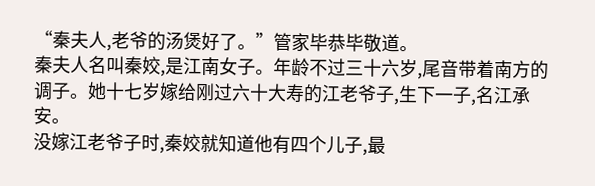“秦夫人,老爷的汤煲好了。”管家毕恭毕敬道。
秦夫人名叫秦姣,是江南女子。年龄不过三十六岁,尾音带着南方的调子。她十七岁嫁给刚过六十大寿的江老爷子,生下一子,名江承安。
没嫁江老爷子时,秦姣就知道他有四个儿子,最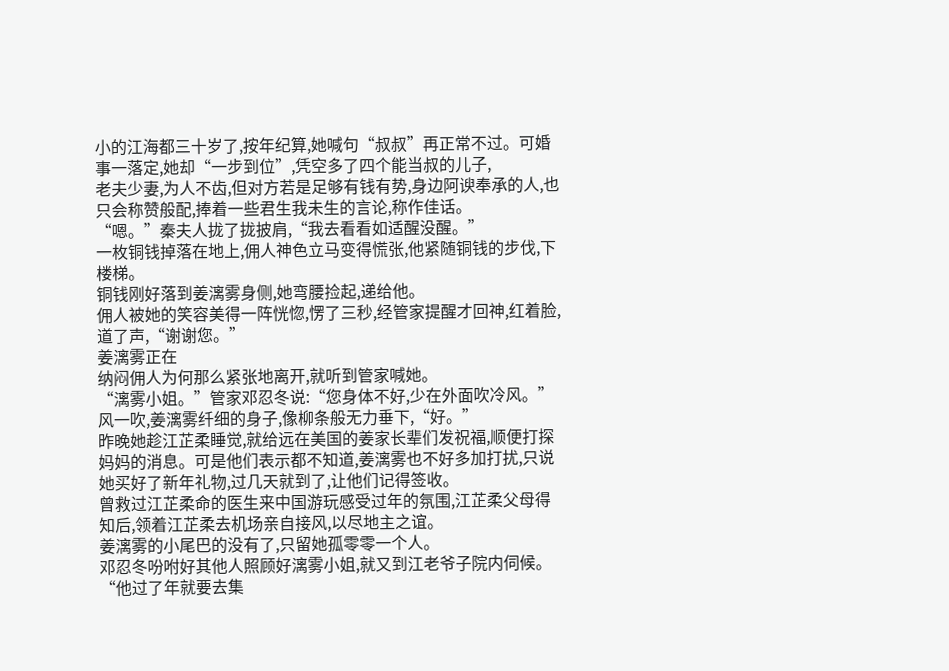小的江海都三十岁了,按年纪算,她喊句“叔叔”再正常不过。可婚事一落定,她却“一步到位”,凭空多了四个能当叔的儿子,
老夫少妻,为人不齿,但对方若是足够有钱有势,身边阿谀奉承的人,也只会称赞般配,捧着一些君生我未生的言论,称作佳话。
“嗯。”秦夫人拢了拢披肩,“我去看看如适醒没醒。”
一枚铜钱掉落在地上,佣人神色立马变得慌张,他紧随铜钱的步伐,下楼梯。
铜钱刚好落到姜漓雾身侧,她弯腰捡起,递给他。
佣人被她的笑容美得一阵恍惚,愣了三秒,经管家提醒才回神,红着脸,道了声,“谢谢您。”
姜漓雾正在
纳闷佣人为何那么紧张地离开,就听到管家喊她。
“漓雾小姐。”管家邓忍冬说:“您身体不好,少在外面吹冷风。”
风一吹,姜漓雾纤细的身子,像柳条般无力垂下,“好。”
昨晚她趁江芷柔睡觉,就给远在美国的姜家长辈们发祝福,顺便打探妈妈的消息。可是他们表示都不知道,姜漓雾也不好多加打扰,只说她买好了新年礼物,过几天就到了,让他们记得签收。
曾救过江芷柔命的医生来中国游玩感受过年的氛围,江芷柔父母得知后,领着江芷柔去机场亲自接风,以尽地主之谊。
姜漓雾的小尾巴的没有了,只留她孤零零一个人。
邓忍冬吩咐好其他人照顾好漓雾小姐,就又到江老爷子院内伺候。
“他过了年就要去集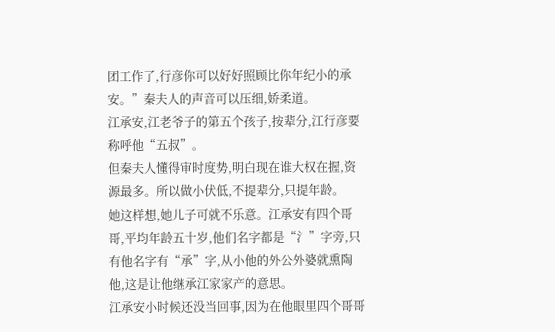团工作了,行彦你可以好好照顾比你年纪小的承安。”秦夫人的声音可以压细,娇柔道。
江承安,江老爷子的第五个孩子,按辈分,江行彦要称呼他“五叔”。
但秦夫人懂得审时度势,明白现在谁大权在握,资源最多。所以做小伏低,不提辈分,只提年龄。
她这样想,她儿子可就不乐意。江承安有四个哥哥,平均年龄五十岁,他们名字都是“氵”字旁,只有他名字有“承”字,从小他的外公外婆就熏陶他,这是让他继承江家家产的意思。
江承安小时候还没当回事,因为在他眼里四个哥哥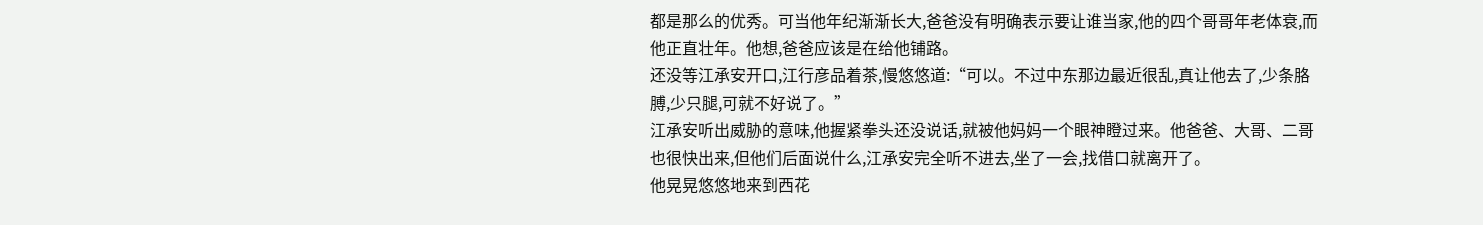都是那么的优秀。可当他年纪渐渐长大,爸爸没有明确表示要让谁当家,他的四个哥哥年老体衰,而他正直壮年。他想,爸爸应该是在给他铺路。
还没等江承安开口,江行彦品着茶,慢悠悠道:“可以。不过中东那边最近很乱,真让他去了,少条胳膊,少只腿,可就不好说了。”
江承安听出威胁的意味,他握紧拳头还没说话,就被他妈妈一个眼神瞪过来。他爸爸、大哥、二哥也很快出来,但他们后面说什么,江承安完全听不进去,坐了一会,找借口就离开了。
他晃晃悠悠地来到西花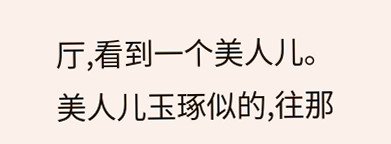厅,看到一个美人儿。
美人儿玉琢似的,往那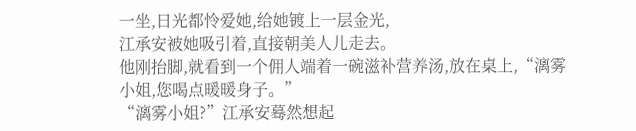一坐,日光都怜爱她,给她镀上一层金光,
江承安被她吸引着,直接朝美人儿走去。
他刚抬脚,就看到一个佣人端着一碗滋补营养汤,放在桌上,“漓雾小姐,您喝点暖暖身子。”
“漓雾小姐?”江承安蓦然想起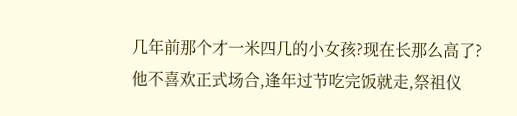几年前那个才一米四几的小女孩?现在长那么高了?
他不喜欢正式场合,逢年过节吃完饭就走,祭祖仪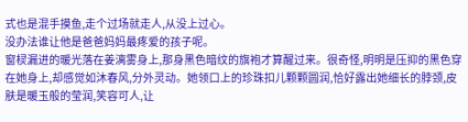式也是混手摸鱼,走个过场就走人,从没上过心。
没办法谁让他是爸爸妈妈最疼爱的孩子呢。
窗棂漏进的暖光落在姜漓雾身上,那身黑色暗纹的旗袍才算醒过来。很奇怪,明明是压抑的黑色穿在她身上,却感觉如沐春风,分外灵动。她领口上的珍珠扣儿颗颗圆润,恰好露出她细长的脖颈,皮肤是暖玉般的莹润,笑容可人,让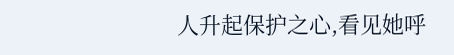人升起保护之心,看见她呼